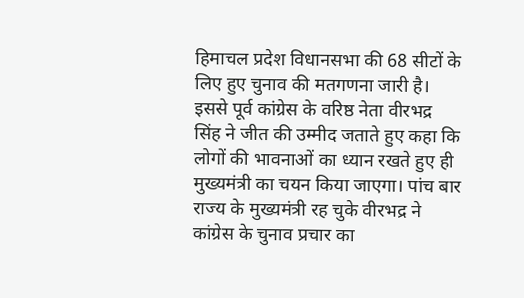हिमाचल प्रदेश विधानसभा की 68 सीटों के लिए हुए चुनाव की मतगणना जारी है। इससे पूर्व कांग्रेस के वरिष्ठ नेता वीरभद्र सिंह ने जीत की उम्मीद जताते हुए कहा कि लोगों की भावनाओं का ध्यान रखते हुए ही मुख्यमंत्री का चयन किया जाएगा। पांच बार राज्य के मुख्यमंत्री रह चुके वीरभद्र ने कांग्रेस के चुनाव प्रचार का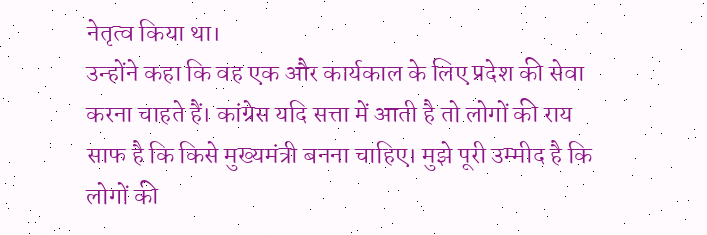नेतृत्व किया था।
उन्होंने कहा कि वह एक और कार्यकाल के लिए प्रदेश की सेवा करना चाहते हैं। कांग्रेस यदि सत्ता में आती है तो लोगों की राय साफ है कि किसे मुख्यमंत्री बनना चाहिए। मुझे पूरी उम्मीद है कि लोगों की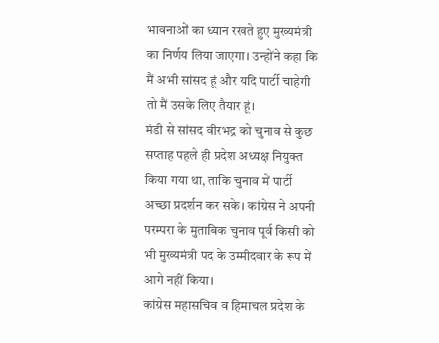भावनाओं का ध्यान रखते हुए मुख्यमंत्री का निर्णय लिया जाएगा। उन्होंने कहा कि मैं अभी सांसद हूं और यदि पार्टी चाहेगी तो मैं उसके लिए तैयार हूं।
मंडी से सांसद वीरभद्र को चुनाव से कुछ सप्ताह पहले ही प्रदेश अध्यक्ष नियुक्त किया गया था, ताकि चुनाव में पार्टी अच्छा प्रदर्शन कर सके। कांग्रेस ने अपनी परम्परा के मुताबिक चुनाव पूर्व किसी को भी मुख्यमंत्री पद के उम्मीदवार के रूप में आगे नहीं किया।
कांग्रेस महासचिव व हिमाचल प्रदेश के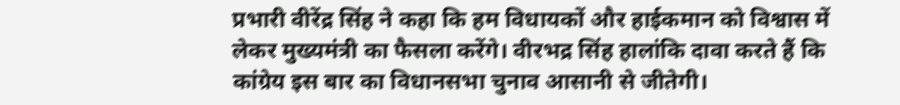प्रभारी वीरेंद्र सिंह ने कहा कि हम विधायकों और हाईकमान को विश्वास में लेकर मुख्यमंत्री का फैसला करेंगे। वीरभद्र सिंह हालांकि दावा करते हैं कि कांग्रेय इस बार का विधानसभा चुनाव आसानी से जीतेगी।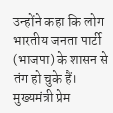उन्होंने कहा कि लोग भारतीय जनता पार्टी (भाजपा) के शासन से तंग हो चुके हैं। मुख्यमंत्री प्रेम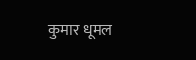कुमार धूमल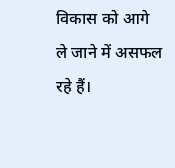विकास को आगे ले जाने में असफल रहे हैं।